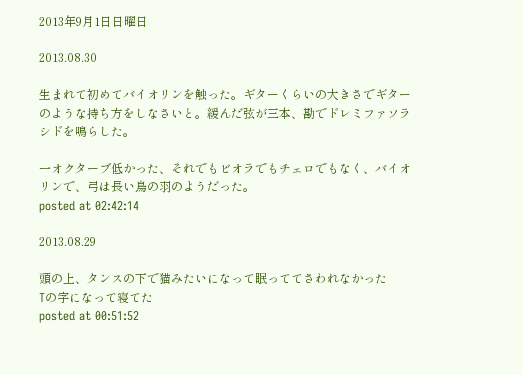2013年9月1日日曜日

2013.08.30

生まれて初めてバイオリンを触った。ギターくらいの大きさでギターのような持ち方をしなさいと。緩んだ弦が三本、勘でドレミファソラシドを鳴らした。

一オクターブ低かった、それでもビオラでもチェロでもなく、バイオリンで、弓は長い鳥の羽のようだった。
posted at 02:42:14

2013.08.29

頭の上、タンスの下で猫みたいになって眠っててさわれなかった
Tの字になって寝てた
posted at 00:51:52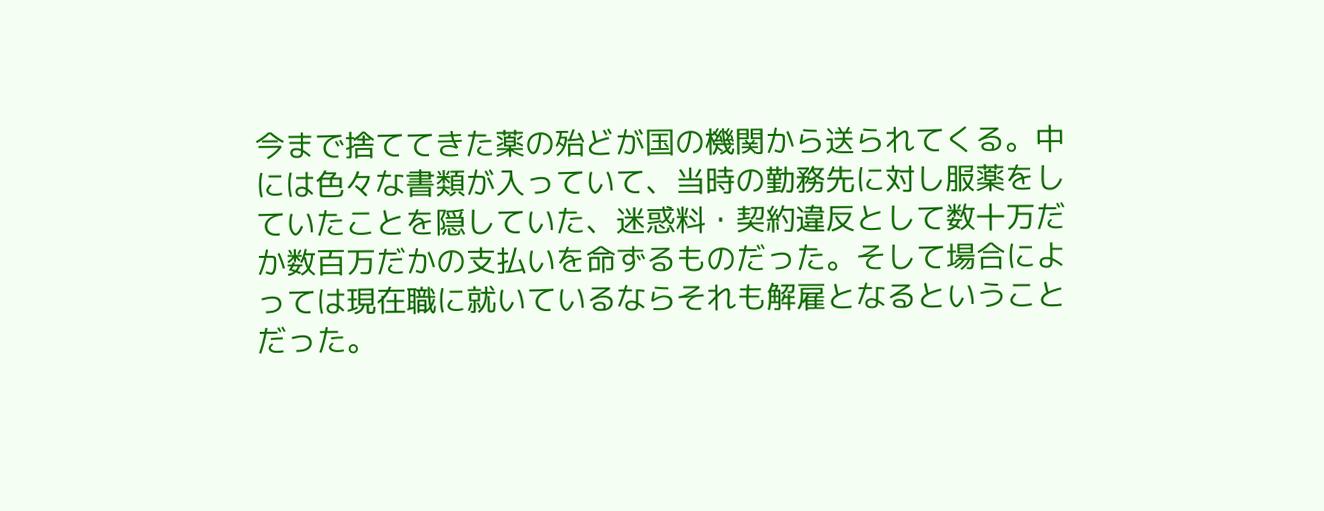今まで捨ててきた薬の殆どが国の機関から送られてくる。中には色々な書類が入っていて、当時の勤務先に対し服薬をしていたことを隠していた、迷惑料・契約違反として数十万だか数百万だかの支払いを命ずるものだった。そして場合によっては現在職に就いているならそれも解雇となるということだった。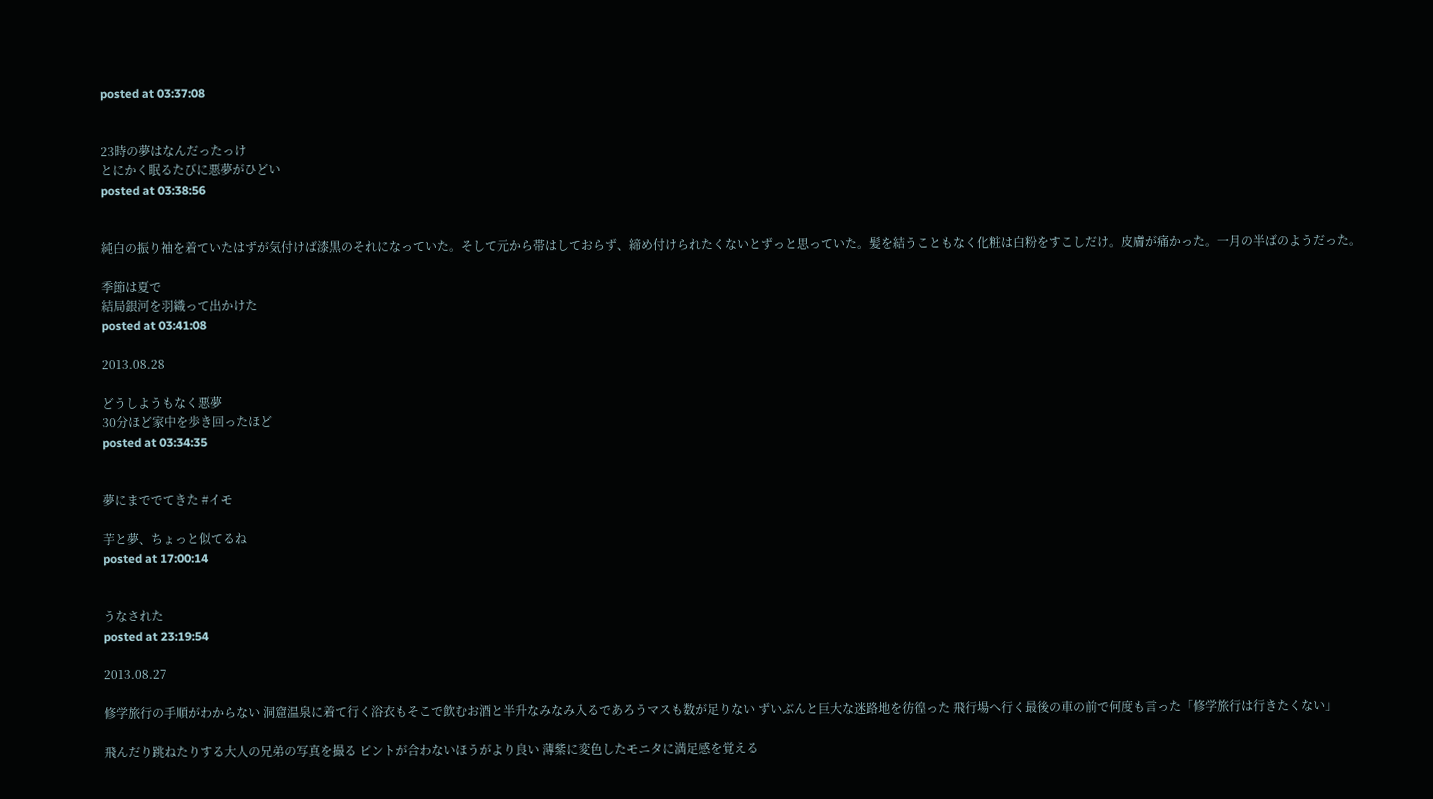posted at 03:37:08


23時の夢はなんだったっけ
とにかく眠るたびに悪夢がひどい
posted at 03:38:56


純白の振り袖を着ていたはずが気付けば漆黒のそれになっていた。そして元から帯はしておらず、締め付けられたくないとずっと思っていた。髪を結うこともなく化粧は白粉をすこしだけ。皮膚が痛かった。一月の半ばのようだった。

季節は夏で
結局銀河を羽織って出かけた
posted at 03:41:08

2013.08.28

どうしようもなく悪夢
30分ほど家中を歩き回ったほど
posted at 03:34:35


夢にまででてきた #イモ

芋と夢、ちょっと似てるね
posted at 17:00:14


うなされた
posted at 23:19:54

2013.08.27

修学旅行の手順がわからない 洞窟温泉に着て行く浴衣もそこで飲むお酒と半升なみなみ入るであろうマスも数が足りない ずいぶんと巨大な迷路地を彷徨った 飛行場へ行く最後の車の前で何度も言った「修学旅行は行きたくない」

飛んだり跳ねたりする大人の兄弟の写真を撮る ピントが合わないほうがより良い 薄紫に変色したモニタに満足感を覚える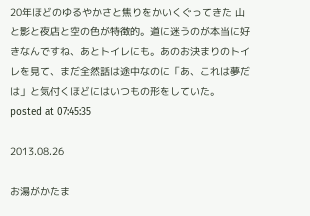20年ほどのゆるやかさと焦りをかいくぐってきた 山と影と夜店と空の色が特徴的。道に迷うのが本当に好きなんですね、あとトイレにも。あのお決まりのトイレを見て、まだ全然話は途中なのに「あ、これは夢だは」と気付くほどにはいつもの形をしていた。
posted at 07:45:35

2013.08.26

お湯がかたま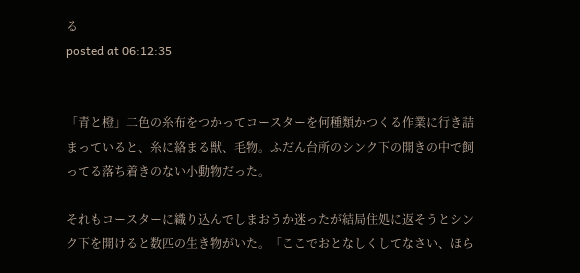る
posted at 06:12:35


「青と橙」二色の糸布をつかってコースターを何種類かつくる作業に行き詰まっていると、糸に絡まる獣、毛物。ふだん台所のシンク下の開きの中で飼ってる落ち着きのない小動物だった。

それもコースターに織り込んでしまおうか迷ったが結局住処に返そうとシンク下を開けると数匹の生き物がいた。「ここでおとなしくしてなさい、ほら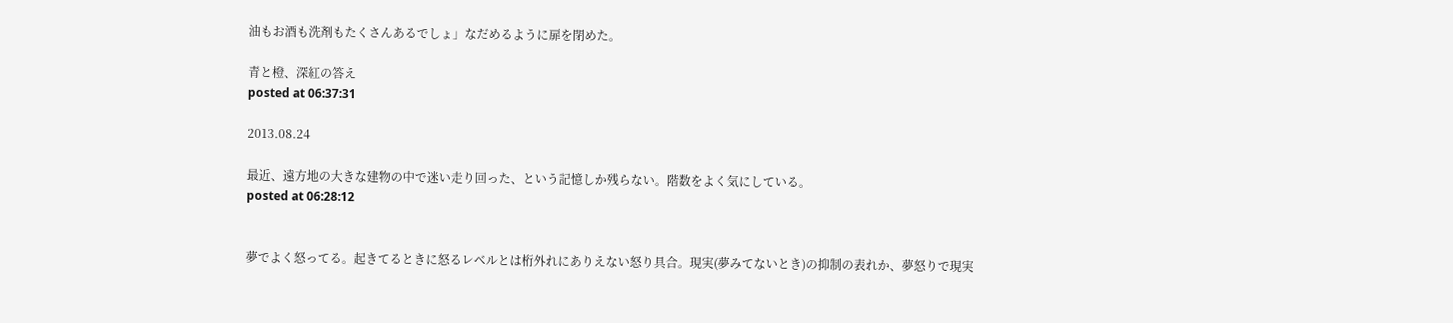油もお酒も洗剤もたくさんあるでしょ」なだめるように扉を閉めた。

青と橙、深紅の答え
posted at 06:37:31

2013.08.24

最近、遠方地の大きな建物の中で迷い走り回った、という記憶しか残らない。階数をよく気にしている。
posted at 06:28:12


夢でよく怒ってる。起きてるときに怒るレベルとは桁外れにありえない怒り具合。現実(夢みてないとき)の抑制の表れか、夢怒りで現実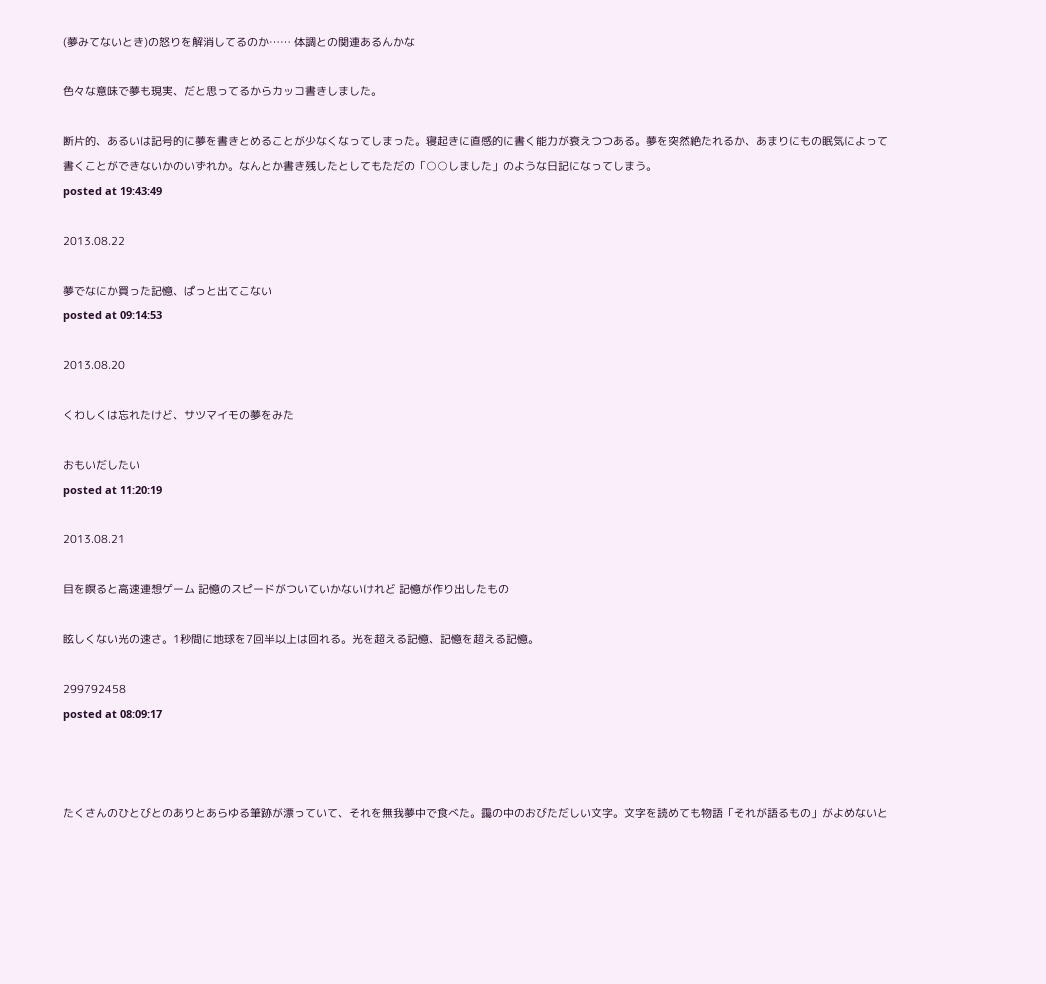(夢みてないとき)の怒りを解消してるのか…… 体調との関連あるんかな

色々な意味で夢も現実、だと思ってるからカッコ書きしました。

断片的、あるいは記号的に夢を書きとめることが少なくなってしまった。寝起きに直感的に書く能力が衰えつつある。夢を突然絶たれるか、あまりにもの眠気によって書くことができないかのいずれか。なんとか書き残したとしてもただの「○○しました」のような日記になってしまう。
posted at 19:43:49

2013.08.22

夢でなにか買った記憶、ぱっと出てこない
posted at 09:14:53

2013.08.20

くわしくは忘れたけど、サツマイモの夢をみた

おもいだしたい
posted at 11:20:19

2013.08.21

目を瞑ると高速連想ゲーム 記憶のスピードがついていかないけれど 記憶が作り出したもの

眩しくない光の速さ。1秒間に地球を7回半以上は回れる。光を超える記憶、記憶を超える記憶。

299792458
posted at 08:09:17



たくさんのひとびとのありとあらゆる筆跡が漂っていて、それを無我夢中で食べた。靄の中のおびただしい文字。文字を読めても物語「それが語るもの」がよめないと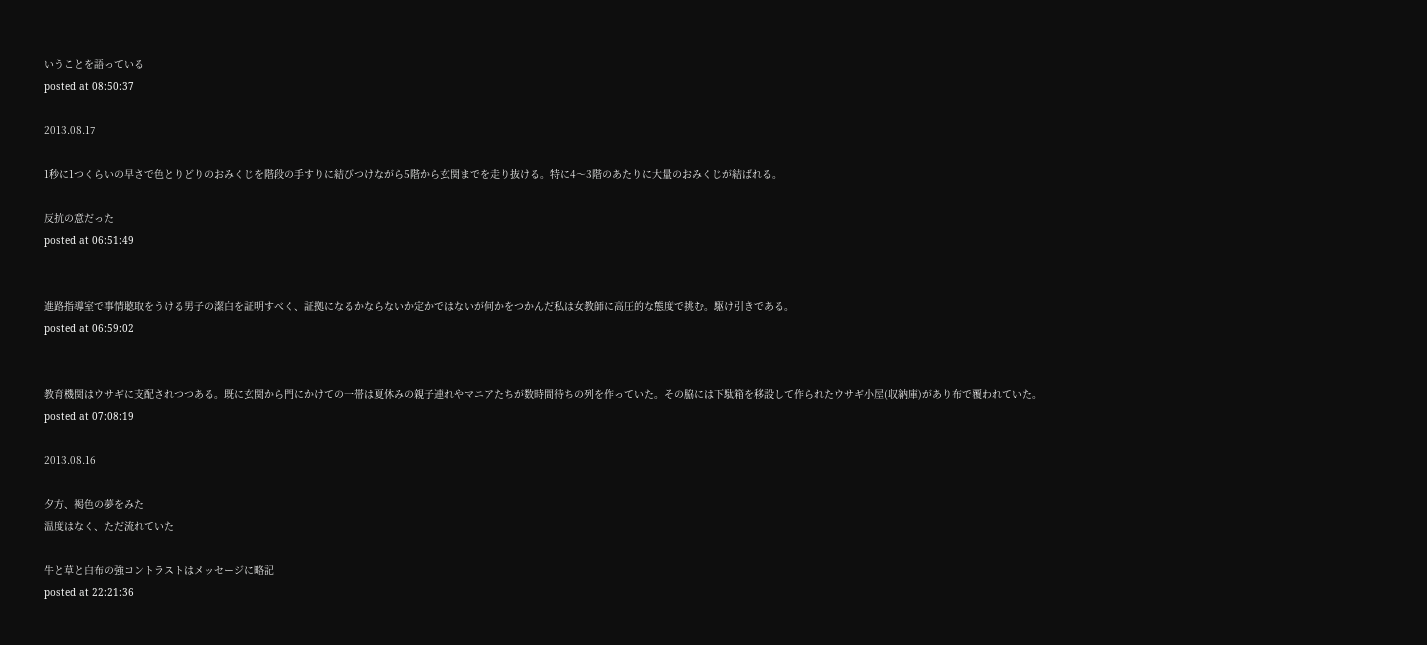いうことを語っている
posted at 08:50:37

2013.08.17

1秒に1つくらいの早さで色とりどりのおみくじを階段の手すりに結びつけながら5階から玄関までを走り抜ける。特に4〜3階のあたりに大量のおみくじが結ばれる。

反抗の意だった
posted at 06:51:49


進路指導室で事情聴取をうける男子の潔白を証明すべく、証拠になるかならないか定かではないが何かをつかんだ私は女教師に高圧的な態度で挑む。駆け引きである。
posted at 06:59:02


教育機関はウサギに支配されつつある。既に玄関から門にかけての一帯は夏休みの親子連れやマニアたちが数時間待ちの列を作っていた。その脇には下駄箱を移設して作られたウサギ小屋(収納庫)があり布で覆われていた。
posted at 07:08:19

2013.08.16

夕方、褐色の夢をみた
温度はなく、ただ流れていた

牛と草と白布の強コントラストはメッセージに略記
posted at 22:21:36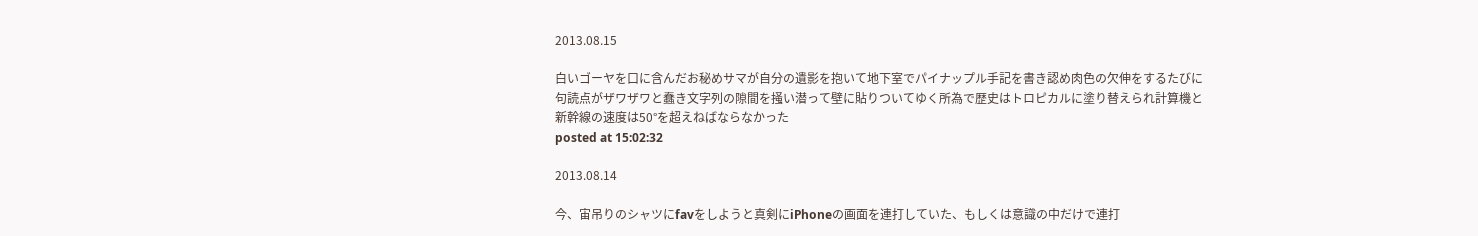2013.08.15

白いゴーヤを口に含んだお秘めサマが自分の遺影を抱いて地下室でパイナップル手記を書き認め肉色の欠伸をするたびに句読点がザワザワと蠢き文字列の隙間を掻い潜って壁に貼りついてゆく所為で歴史はトロピカルに塗り替えられ計算機と新幹線の速度は50°を超えねばならなかった
posted at 15:02:32

2013.08.14

今、宙吊りのシャツにfavをしようと真剣にiPhoneの画面を連打していた、もしくは意識の中だけで連打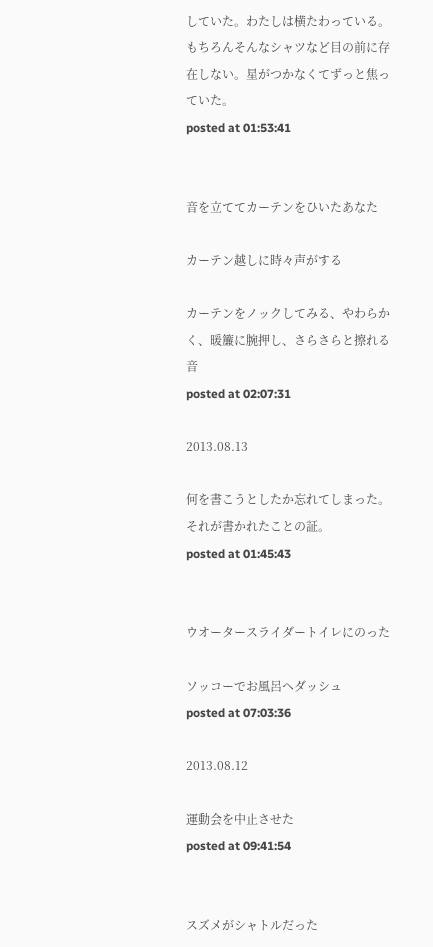していた。わたしは横たわっている。もちろんそんなシャツなど目の前に存在しない。星がつかなくてずっと焦っていた。
posted at 01:53:41


音を立ててカーテンをひいたあなた

カーテン越しに時々声がする

カーテンをノックしてみる、やわらかく、暖簾に腕押し、さらさらと擦れる音
posted at 02:07:31

2013.08.13

何を書こうとしたか忘れてしまった。それが書かれたことの証。
posted at 01:45:43


ウオータースライダートイレにのった

ソッコーでお風呂へダッシュ
posted at 07:03:36

2013.08.12

運動会を中止させた
posted at 09:41:54


スズメがシャトルだった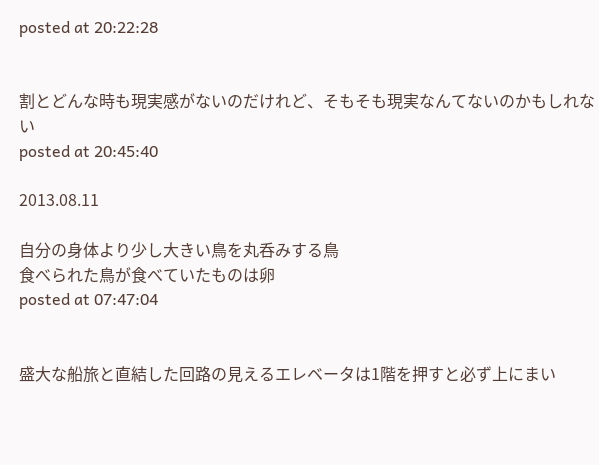posted at 20:22:28


割とどんな時も現実感がないのだけれど、そもそも現実なんてないのかもしれない
posted at 20:45:40

2013.08.11

自分の身体より少し大きい鳥を丸呑みする鳥
食べられた鳥が食べていたものは卵
posted at 07:47:04


盛大な船旅と直結した回路の見えるエレベータは1階を押すと必ず上にまい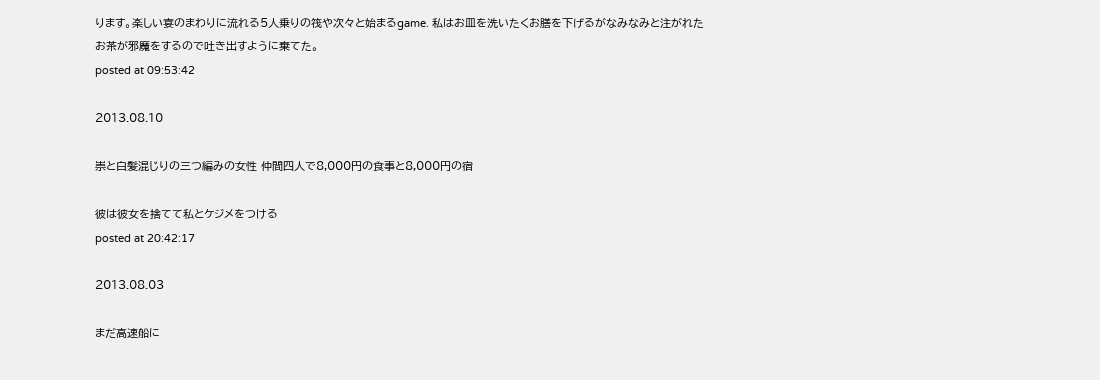ります。楽しい宴のまわりに流れる5人乗りの筏や次々と始まるgame. 私はお皿を洗いたくお膳を下げるがなみなみと注がれたお茶が邪魔をするので吐き出すように棄てた。
posted at 09:53:42

2013.08.10

崇と白髪混じりの三つ編みの女性 仲間四人で8,000円の食事と8,000円の宿

彼は彼女を捨てて私とケジメをつける
posted at 20:42:17

2013.08.03

まだ高速船に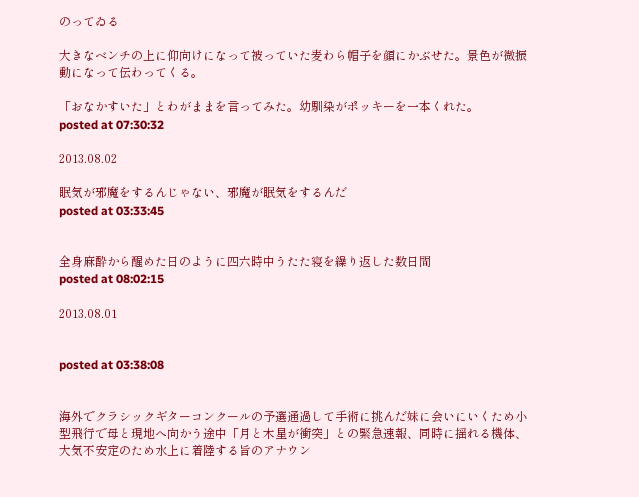のってゐる

大きなベンチの上に仰向けになって被っていた麦わら帽子を顔にかぶせた。景色が微振動になって伝わってくる。

「おなかすいた」とわがままを言ってみた。幼馴染がポッキーを一本くれた。
posted at 07:30:32

2013.08.02

眠気が邪魔をするんじゃない、邪魔が眠気をするんだ
posted at 03:33:45


全身麻酔から醒めた日のように四六時中うたた寝を繰り返した数日間
posted at 08:02:15

2013.08.01


posted at 03:38:08


海外でクラシックギターコンクールの予選通過して手術に挑んだ妹に会いにいくため小型飛行で母と現地へ向かう途中「月と木星が衝突」との緊急速報、同時に揺れる機体、大気不安定のため水上に着陸する旨のアナウン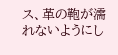ス、革の鞄が濡れないようにし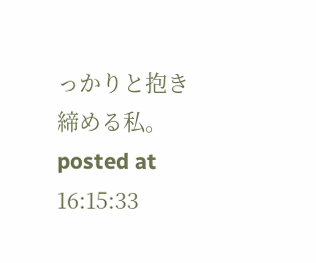っかりと抱き締める私。
posted at 16:15:33